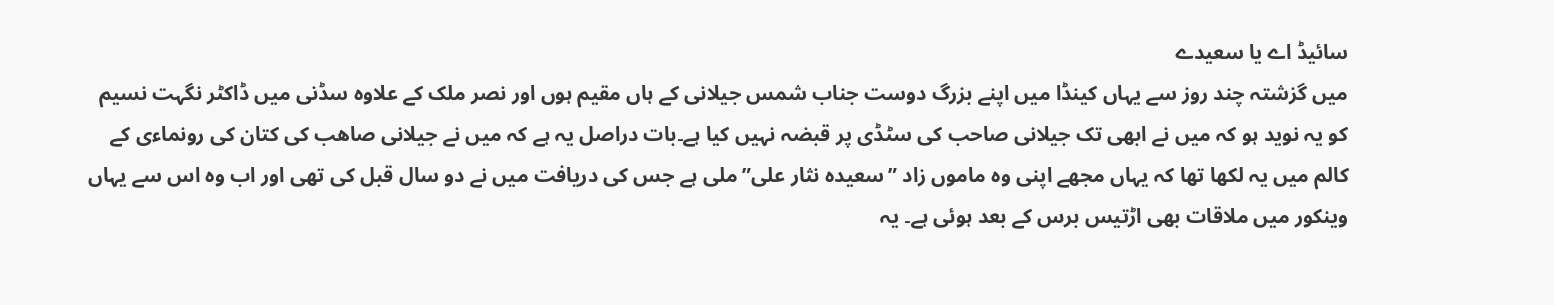سائیڈ اے یا سعیدے
میں گزشتہ چند روز سے یہاں کینڈا میں اپنے بزرگ دوست جناب شمس جیلانی کے ہاں مقیم ہوں اور نصر ملک کے علاوہ سڈنی میں ڈاکٹر نگہت نسیم کو یہ نوید ہو کہ میں نے ابھی تک جیلانی صاحب کی سٹڈی پر قبضہ نہیں کیا ہے۔بات دراصل یہ ہے کہ میں نے جیلانی صاھب کی کتان کی رونماءی کے کالم میں یہ لکھا تھا کہ یہاں مجھے اپنی وہ ماموں زاد ”سعیدہ نثار علی” ملی ہے جس کی دریافت میں نے دو سال قبل کی تھی اور اب وہ اس سے یہاں وینکور میں ملاقات بھی اڑتیس برس کے بعد ہوئی ہے۔ یہ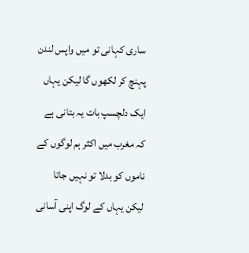ساری کہانی تو میں واپس لندن پہنچ کر لکھوں گا لیکن یہاں ایک دلچسپ بات یہ بتانی ہے کہ مغرب میں اکثر ہم لوگوں کے ناموں کو بدلا تو نہیں جاتا لیکن یہاں کے لوگ اپنی آسانی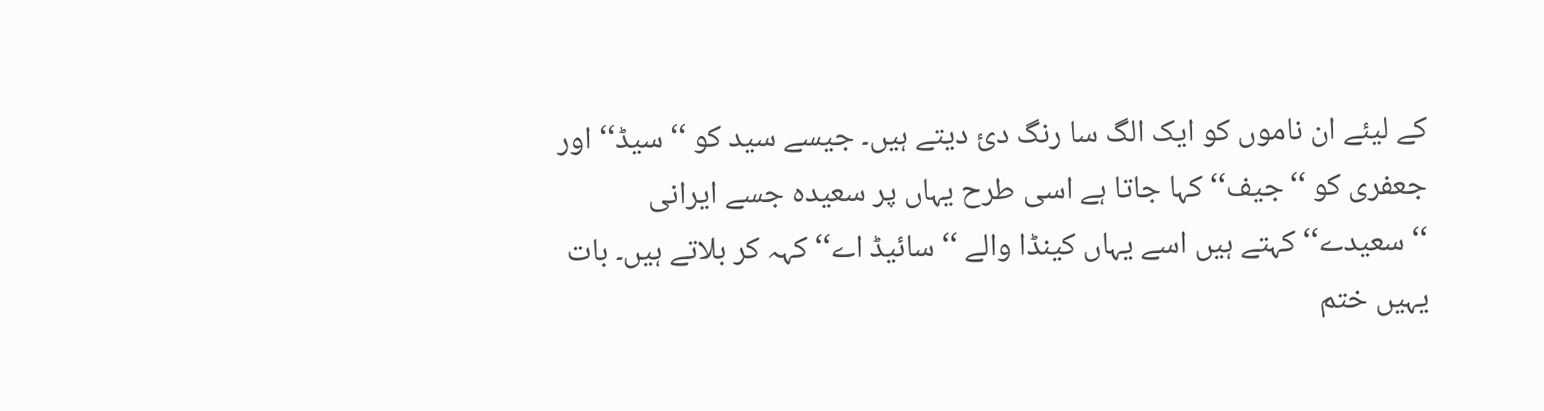کے لیئے ان ناموں کو ایک الگ سا رنگ دئ دیتے ہیں۔ جیسے سید کو ‘‘سیڈ‘‘ اور جعفری کو ‘‘جیف‘‘ کہا جاتا ہے اسی طرح یہاں پر سعیدہ جسے ایرانی ‘‘سعیدے‘‘ کہتے ہیں اسے یہاں کینڈا والے ‘‘سائیڈ اے‘‘ کہہ کر بلاتے ہیں۔ بات یہیں ختم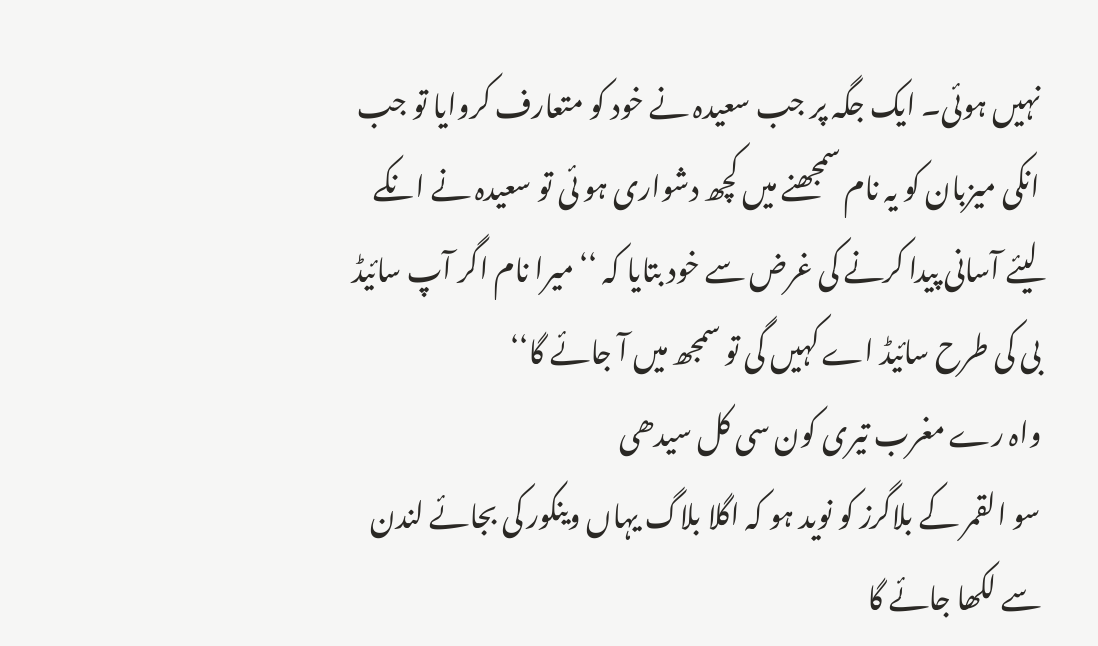نہیں ہوئی۔ ایک جگہ پر جب سعیدہ نے خود کو متعارف کروایا تو جب انکی میزبان کو یہ نام سمجھنے میں کچھ دشواری ہو ئی تو سعیدہ نے انکے لیئے آسانی پیدا کرنے کی غرض سے خود بتایا کہ ‘‘میرا نام اگر آپ سائیڈ بی کی طرح سائیڈ اے کہیں گی تو سمجھ میں آ جائے گا‘‘
واہ رے مغرب تیری کون سی کل سیدھی
سو القمر کے بلاگرز کو نوید ہو کہ اگلا بلاگ یہاں وینکور کی بجائے لندن سے لکھا جائے گا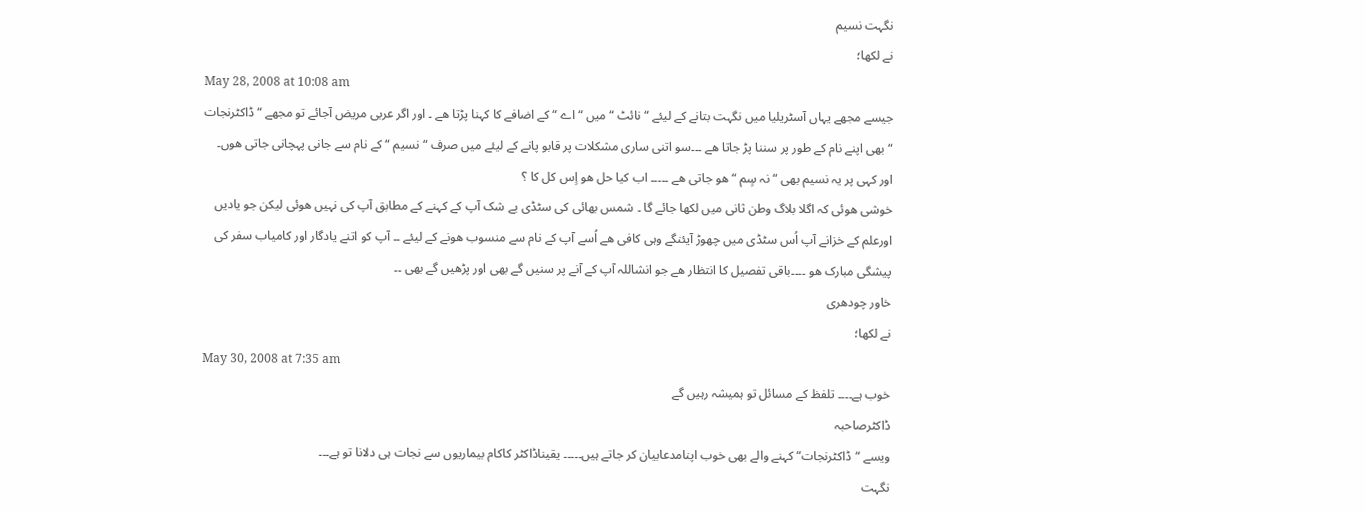نگہت نسیم
نے لکھا؛
May 28, 2008 at 10:08 am
جیسے مجھے یہاں آسٹریلیا میں نگہت بتانے کے لیئے “ نائٹ “ میں “اے “ کے اضافے کا کہنا پڑتا ھے ۔ اور اگر عربی مریض آجائے تو مجھے “ ڈاکٹرنجات “ بھی اپنے نام کے طور پر سننا پڑ جاتا ھے ۔۔۔سو اتنی ساری مشکلات پر قابو پانے کے لیئے میں صرف “ نسیم “ کے نام سے جانی پہچانی جاتی ھوں۔ اور کہی پر یہ نسیم بھی “ نہ سٍم “ ھو جاتی ھے ۔۔۔۔۔ اب کیا حل ھو اٍس کل کا ؟
خوشی ھوئی کہ اگلا بلاگ وطن ثانی میں لکھا جائے گا ۔ شمس بھائی کی سٹڈی بے شک آپ کے کہنے کے مطابق آپ کی نہیں ھوئی لیکن جو یادیں اورعلم کے خزانے آپ اُس سٹڈی میں چھوڑ آیئنگے وہی کافی ھے اُسے آپ کے نام سے منسوب ھونے کے لیئے ۔۔ آپ کو اتنے یادگار اور کامیاب سفر کی پیشگی مبارک ھو ۔۔۔۔باقی تفصیل کا انتظار ھے جو انشاللہ آپ کے آنے پر سنیں گے بھی اور پڑھیں گے بھی ۔۔
خاور چودھری
نے لکھا؛
May 30, 2008 at 7:35 am
خوب ہے۔۔۔۔ تلفظ کے مسائل تو ہمیشہ رہیں گے
ڈاکٹرصاحبہ
ویسے “ڈاکٹرنجات“ کہنے والے بھی خوب اپنامدعابیان کر جاتے ہیں۔۔۔۔۔ یقیناڈاکٹر کاکام بیماریوں سے نجات ہی دلانا تو ہے۔۔۔
نگہت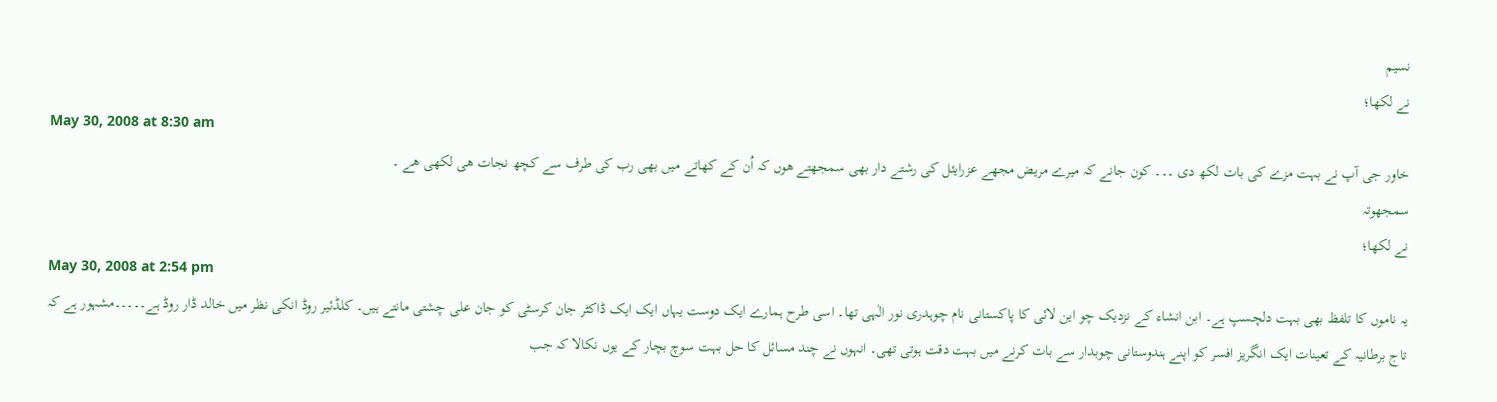نسیم
نے لکھا؛
May 30, 2008 at 8:30 am
خاور جی آپ نے بہت مزے کی بات لکھ دی ۔۔۔ کون جانے کہ میرے مریض مجھے عزرایئل کی رشتے دار بھی سمجھتے ھوں کہ اُن کے کھاتے میں بھی رب کی طرف سے کچھ نجات ھی لکھی ھے ۔
سمجھوتہ
نے لکھا؛
May 30, 2008 at 2:54 pm
یہ ناموں کا تلفظ بھی بہت دلچسپ ہے۔ ابن انشاء کے نزدیک چو این لائی کا پاکستانی نام چوہدری نور الٰہی تھا۔ اسی طرح ہمارے ایک دوست یہاں ایک ایک ڈاکٹر جان کرسٹی کو جان علی چشتی مانتے ہیں۔ کلڈئیر روڈ انکی نظر میں خالد ڈار روڈ ہے۔۔۔۔۔مشہور ہے کہ تاج برطانیہ کے تعینات ایک انگریز افسر کو اپنے ہندوستانی چوبدار سے بات کرنے میں بہت دقت ہوتی تھی۔ انہوں نے چند مسائل کا حل بہت سوچ بچار کے یوں نکالا کہ جب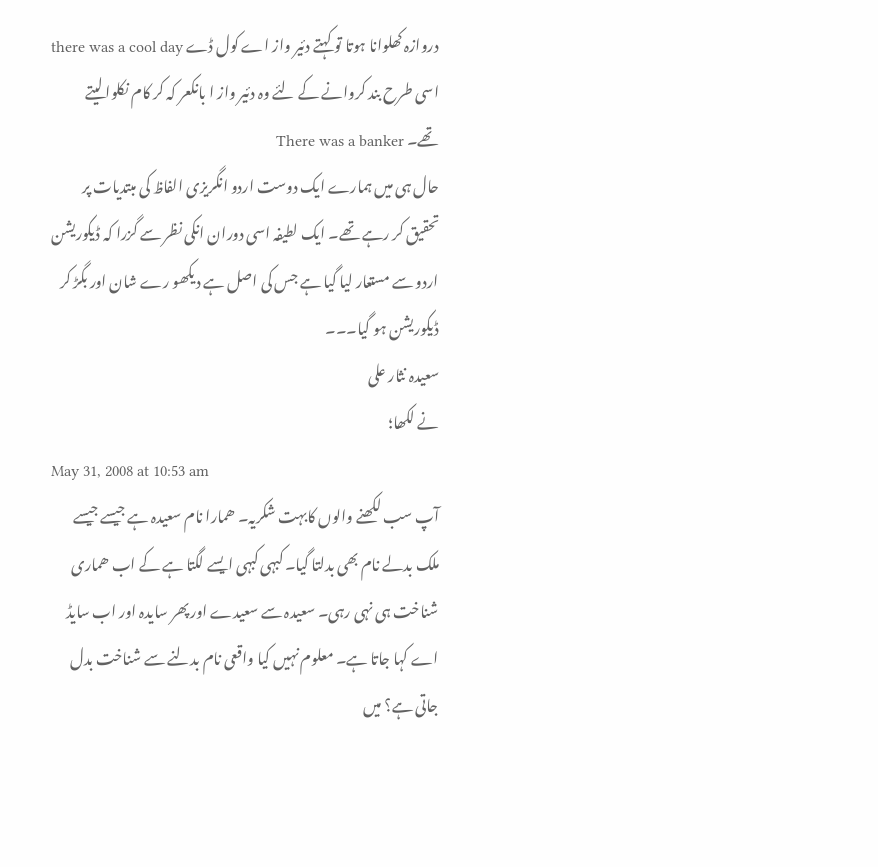دروازہ کھلوانا ہوتا تو کہتے دئیر واز اے کول ڈے there was a cool day
اسی طرح بند کروانے کے لئے وہ دئیر واز ا بانکعر کہ کر کام نکلوا لیتے تھے۔ There was a banker
حال ہی میں ہمارے ایک دوست اردو انگریزی الفاظ کی مبتدیات پر تحقیق کر رہے تھے۔ ایک لطیفہ اسی دوران انکی نظر سے گزرا کہ ڈیکوریشن اردو سے مستعار لیا گیا ہے جس کی اصل ہے دیکھو رے شان اور بگڑ کر ڈیکوریشن ہو گیا۔۔۔
سعیدہ نثار علی
نے لکھا؛
May 31, 2008 at 10:53 am
آپ سب لکھنے والوں کابہت شکریہ۔ ھمارا نام سعیدہ ہے جیسے جیسے ملک بدلے نام بھی بدلتا گیا۔ کبہی کبہی ایسے لگتا ہے کے اب ھماری شناخت ہی نہی رہی۔ سعیدہ سے سعیدے اور پھر سایدہ اور اب سایڈ اے کہا جاتا ہے۔ معلوم نہیں کیا واقعی نام بدلنے سے شناخت بدل جاتی ہے؟ میں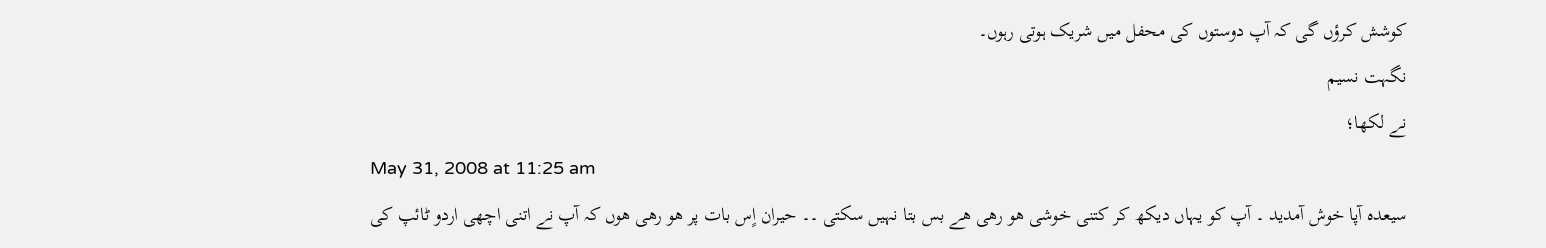کوشش کرؤں گی کہ آپ دوستوں کی محفل میں شریک ہوتی رہوں۔
نگہت نسیم
نے لکھا؛
May 31, 2008 at 11:25 am
سیعدہ آپا خوش آمدید ۔ آپ کو یہاں دیکھ کر کتنی خوشی ھو رھی ھے بس بتا نہیں سکتی ۔۔ حیران اٍس بات پر ھو رھی ھوں کہ آپ نے اتنی اچھی اردو ٹائپ کی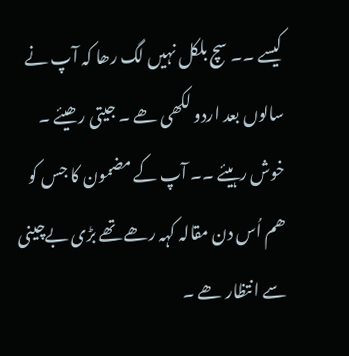کیسے ۔۔ سچ بلکل نہیں لگ رھا کہ آپ نے سالوں بعد اردو لکھی ھے ۔ جیتی رھیئے ۔ خوش رہیئے ۔۔ آپ کے مضمون کا جس کو ھم اُس دن مقالہ کہہ رھے تھے بڑی بےچینی سے انتظار ھے ۔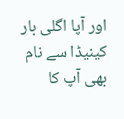اور آپا اگلی بار کینیڈا سے نام بھی آپ کا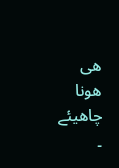ھی ھونا چاھیئے ۔